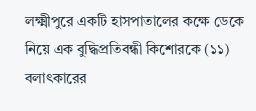লক্ষ্মীপুরে একটি হাসপাতালের কক্ষে ডেকে নিয়ে এক বুদ্ধিপ্রতিবন্ধী কিশোরকে (১১) বলাৎকারের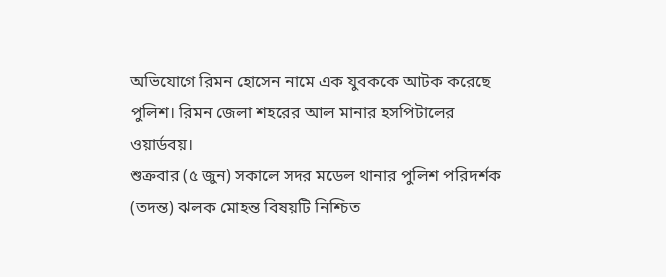অভিযোগে রিমন হোসেন নামে এক যুবককে আটক করেছে পুলিশ। রিমন জেলা শহরের আল মানার হসপিটালের ওয়ার্ডবয়।
শুক্রবার (৫ জুন) সকালে সদর মডেল থানার পুলিশ পরিদর্শক (তদন্ত) ঝলক মোহন্ত বিষয়টি নিশ্চিত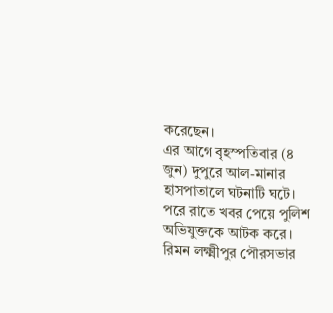করেছেন।
এর আগে বৃহস্পতিবার (৪ জুন) দুপুরে আল-মানার হাসপাতালে ঘটনাটি ঘটে। পরে রাতে খবর পেয়ে পুলিশ অভিযুক্তকে আটক করে।
রিমন লক্ষ্মীপুর পৌরসভার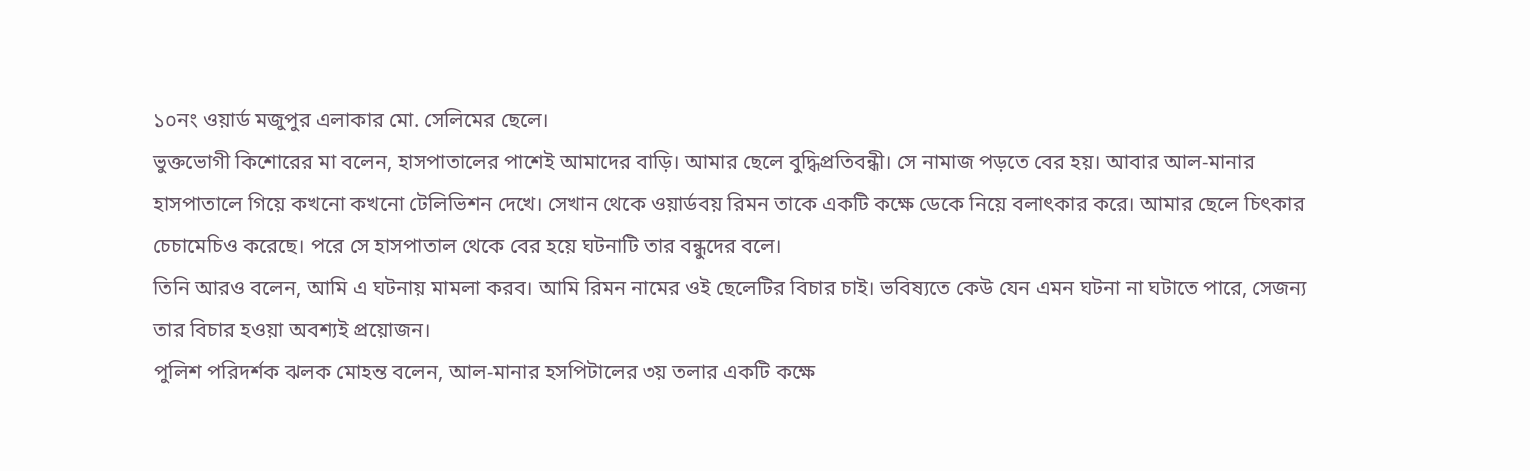১০নং ওয়ার্ড মজুপুর এলাকার মো. সেলিমের ছেলে।
ভুক্তভোগী কিশোরের মা বলেন, হাসপাতালের পাশেই আমাদের বাড়ি। আমার ছেলে বুদ্ধিপ্রতিবন্ধী। সে নামাজ পড়তে বের হয়। আবার আল-মানার হাসপাতালে গিয়ে কখনো কখনো টেলিভিশন দেখে। সেখান থেকে ওয়ার্ডবয় রিমন তাকে একটি কক্ষে ডেকে নিয়ে বলাৎকার করে। আমার ছেলে চিৎকার চেচামেচিও করেছে। পরে সে হাসপাতাল থেকে বের হয়ে ঘটনাটি তার বন্ধুদের বলে।
তিনি আরও বলেন, আমি এ ঘটনায় মামলা করব। আমি রিমন নামের ওই ছেলেটির বিচার চাই। ভবিষ্যতে কেউ যেন এমন ঘটনা না ঘটাতে পারে, সেজন্য তার বিচার হওয়া অবশ্যই প্রয়োজন।
পুলিশ পরিদর্শক ঝলক মোহন্ত বলেন, আল-মানার হসপিটালের ৩য় তলার একটি কক্ষে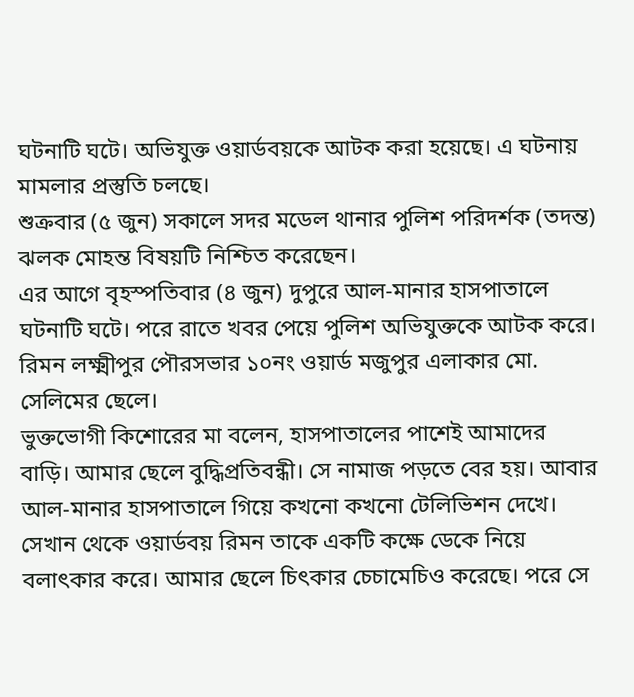ঘটনাটি ঘটে। অভিযুক্ত ওয়ার্ডবয়কে আটক করা হয়েছে। এ ঘটনায় মামলার প্রস্তুতি চলছে।
শুক্রবার (৫ জুন) সকালে সদর মডেল থানার পুলিশ পরিদর্শক (তদন্ত) ঝলক মোহন্ত বিষয়টি নিশ্চিত করেছেন।
এর আগে বৃহস্পতিবার (৪ জুন) দুপুরে আল-মানার হাসপাতালে ঘটনাটি ঘটে। পরে রাতে খবর পেয়ে পুলিশ অভিযুক্তকে আটক করে।
রিমন লক্ষ্মীপুর পৌরসভার ১০নং ওয়ার্ড মজুপুর এলাকার মো. সেলিমের ছেলে।
ভুক্তভোগী কিশোরের মা বলেন, হাসপাতালের পাশেই আমাদের বাড়ি। আমার ছেলে বুদ্ধিপ্রতিবন্ধী। সে নামাজ পড়তে বের হয়। আবার আল-মানার হাসপাতালে গিয়ে কখনো কখনো টেলিভিশন দেখে। সেখান থেকে ওয়ার্ডবয় রিমন তাকে একটি কক্ষে ডেকে নিয়ে বলাৎকার করে। আমার ছেলে চিৎকার চেচামেচিও করেছে। পরে সে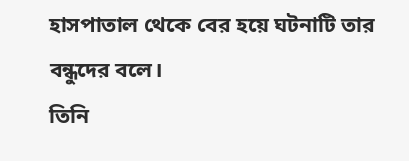হাসপাতাল থেকে বের হয়ে ঘটনাটি তার বন্ধুদের বলে।
তিনি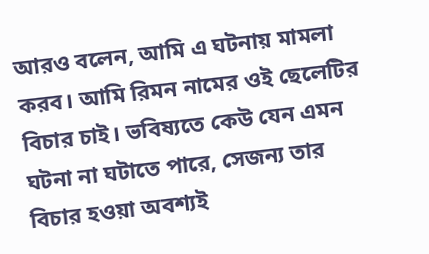আরও বলেন, আমি এ ঘটনায় মামলা করব। আমি রিমন নামের ওই ছেলেটির বিচার চাই। ভবিষ্যতে কেউ যেন এমন ঘটনা না ঘটাতে পারে, সেজন্য তার বিচার হওয়া অবশ্যই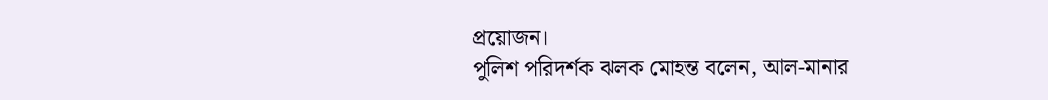প্রয়োজন।
পুলিশ পরিদর্শক ঝলক মোহন্ত বলেন, আল-মানার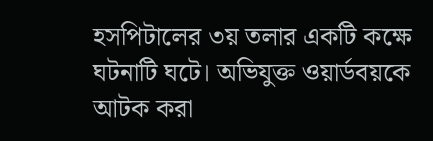হসপিটালের ৩য় তলার একটি কক্ষে ঘটনাটি ঘটে। অভিযুক্ত ওয়ার্ডবয়কে আটক করা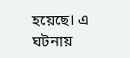হয়েছে। এ ঘটনায়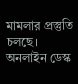মামলার প্রস্তুতি চলছে।
অনলাইন ডেস্ক